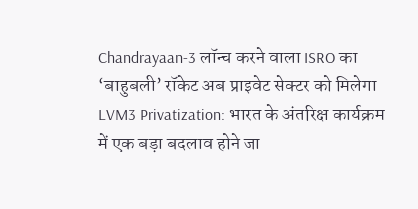Chandrayaan-3 लॉन्च करने वाला ISRO का ‘बाहुबली’ रॉकेट अब प्राइवेट सेक्टर को मिलेगा
LVM3 Privatization: भारत के अंतरिक्ष कार्यक्रम में एक बड़ा बदलाव होने जा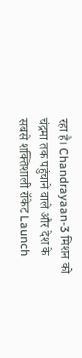रहा है। Chandrayaan-3 मिशन को चंद्रमा तक पहुंचाने वाले और देश के सबसे शक्तिशाली रॉकेट Launch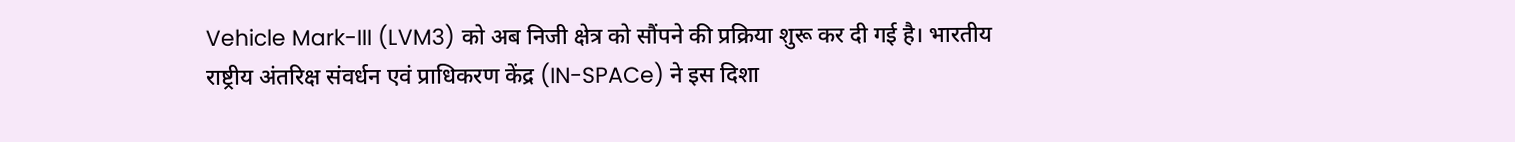Vehicle Mark-III (LVM3) को अब निजी क्षेत्र को सौंपने की प्रक्रिया शुरू कर दी गई है। भारतीय राष्ट्रीय अंतरिक्ष संवर्धन एवं प्राधिकरण केंद्र (IN-SPACe) ने इस दिशा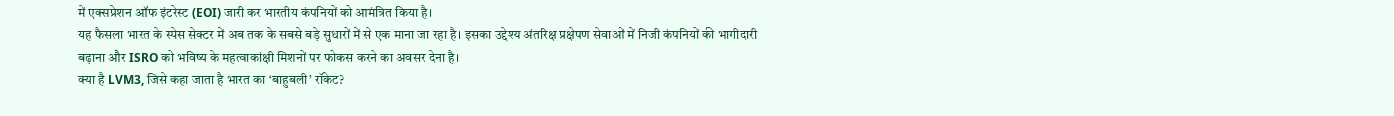में एक्सप्रेशन ऑफ इंटरेस्ट (EOI) जारी कर भारतीय कंपनियों को आमंत्रित किया है।
यह फैसला भारत के स्पेस सेक्टर में अब तक के सबसे बड़े सुधारों में से एक माना जा रहा है। इसका उद्देश्य अंतरिक्ष प्रक्षेपण सेवाओं में निजी कंपनियों की भागीदारी बढ़ाना और ISRO को भविष्य के महत्वाकांक्षी मिशनों पर फोकस करने का अवसर देना है।
क्या है LVM3, जिसे कहा जाता है भारत का ‘बाहुबली’ रॉकेट?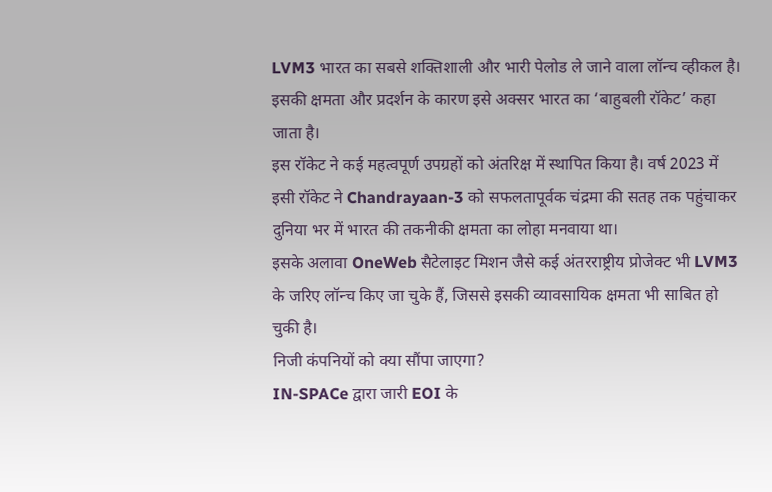LVM3 भारत का सबसे शक्तिशाली और भारी पेलोड ले जाने वाला लॉन्च व्हीकल है। इसकी क्षमता और प्रदर्शन के कारण इसे अक्सर भारत का ‘बाहुबली रॉकेट’ कहा जाता है।
इस रॉकेट ने कई महत्वपूर्ण उपग्रहों को अंतरिक्ष में स्थापित किया है। वर्ष 2023 में इसी रॉकेट ने Chandrayaan-3 को सफलतापूर्वक चंद्रमा की सतह तक पहुंचाकर दुनिया भर में भारत की तकनीकी क्षमता का लोहा मनवाया था।
इसके अलावा OneWeb सैटेलाइट मिशन जैसे कई अंतरराष्ट्रीय प्रोजेक्ट भी LVM3 के जरिए लॉन्च किए जा चुके हैं, जिससे इसकी व्यावसायिक क्षमता भी साबित हो चुकी है।
निजी कंपनियों को क्या सौंपा जाएगा?
IN-SPACe द्वारा जारी EOI के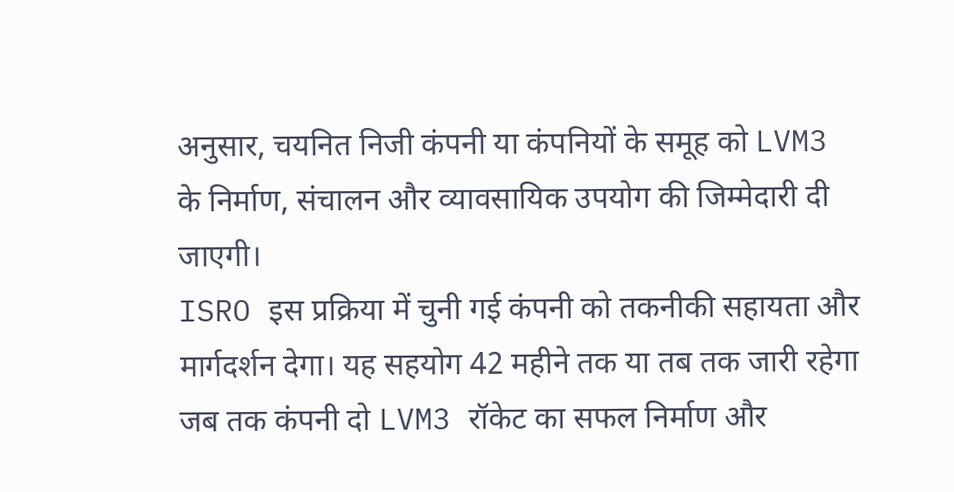अनुसार, चयनित निजी कंपनी या कंपनियों के समूह को LVM3 के निर्माण, संचालन और व्यावसायिक उपयोग की जिम्मेदारी दी जाएगी।
ISRO इस प्रक्रिया में चुनी गई कंपनी को तकनीकी सहायता और मार्गदर्शन देगा। यह सहयोग 42 महीने तक या तब तक जारी रहेगा जब तक कंपनी दो LVM3 रॉकेट का सफल निर्माण और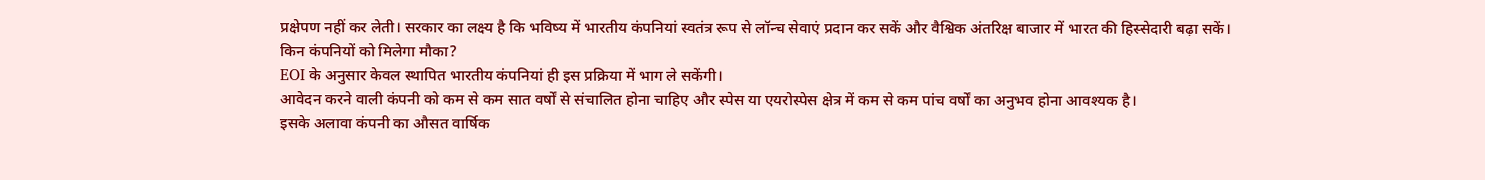प्रक्षेपण नहीं कर लेती। सरकार का लक्ष्य है कि भविष्य में भारतीय कंपनियां स्वतंत्र रूप से लॉन्च सेवाएं प्रदान कर सकें और वैश्विक अंतरिक्ष बाजार में भारत की हिस्सेदारी बढ़ा सकें।
किन कंपनियों को मिलेगा मौका?
EOI के अनुसार केवल स्थापित भारतीय कंपनियां ही इस प्रक्रिया में भाग ले सकेंगी।
आवेदन करने वाली कंपनी को कम से कम सात वर्षों से संचालित होना चाहिए और स्पेस या एयरोस्पेस क्षेत्र में कम से कम पांच वर्षों का अनुभव होना आवश्यक है।
इसके अलावा कंपनी का औसत वार्षिक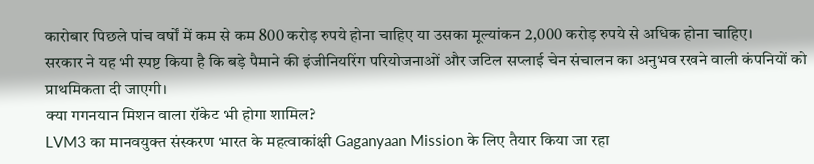कारोबार पिछले पांच वर्षों में कम से कम 800 करोड़ रुपये होना चाहिए या उसका मूल्यांकन 2,000 करोड़ रुपये से अधिक होना चाहिए।
सरकार ने यह भी स्पष्ट किया है कि बड़े पैमाने की इंजीनियरिंग परियोजनाओं और जटिल सप्लाई चेन संचालन का अनुभव रखने वाली कंपनियों को प्राथमिकता दी जाएगी।
क्या गगनयान मिशन वाला रॉकेट भी होगा शामिल?
LVM3 का मानवयुक्त संस्करण भारत के महत्वाकांक्षी Gaganyaan Mission के लिए तैयार किया जा रहा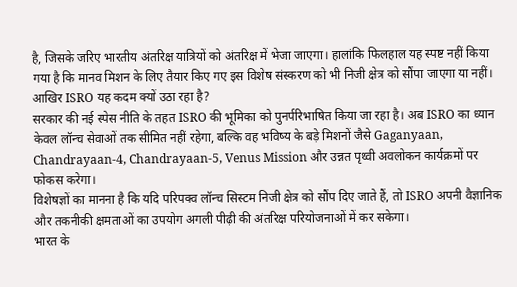है, जिसके जरिए भारतीय अंतरिक्ष यात्रियों को अंतरिक्ष में भेजा जाएगा। हालांकि फिलहाल यह स्पष्ट नहीं किया गया है कि मानव मिशन के लिए तैयार किए गए इस विशेष संस्करण को भी निजी क्षेत्र को सौंपा जाएगा या नहीं।
आखिर ISRO यह कदम क्यों उठा रहा है?
सरकार की नई स्पेस नीति के तहत ISRO की भूमिका को पुनर्परिभाषित किया जा रहा है। अब ISRO का ध्यान केवल लॉन्च सेवाओं तक सीमित नहीं रहेगा, बल्कि वह भविष्य के बड़े मिशनों जैसे Gaganyaan, Chandrayaan-4, Chandrayaan-5, Venus Mission और उन्नत पृथ्वी अवलोकन कार्यक्रमों पर फोकस करेगा।
विशेषज्ञों का मानना है कि यदि परिपक्व लॉन्च सिस्टम निजी क्षेत्र को सौंप दिए जाते हैं, तो ISRO अपनी वैज्ञानिक और तकनीकी क्षमताओं का उपयोग अगली पीढ़ी की अंतरिक्ष परियोजनाओं में कर सकेगा।
भारत के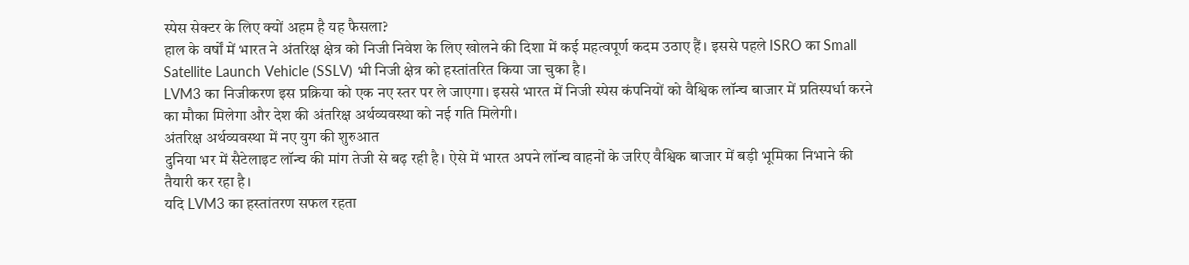स्पेस सेक्टर के लिए क्यों अहम है यह फैसला?
हाल के वर्षों में भारत ने अंतरिक्ष क्षेत्र को निजी निवेश के लिए खोलने की दिशा में कई महत्वपूर्ण कदम उठाए हैं। इससे पहले ISRO का Small Satellite Launch Vehicle (SSLV) भी निजी क्षेत्र को हस्तांतरित किया जा चुका है।
LVM3 का निजीकरण इस प्रक्रिया को एक नए स्तर पर ले जाएगा। इससे भारत में निजी स्पेस कंपनियों को वैश्विक लॉन्च बाजार में प्रतिस्पर्धा करने का मौका मिलेगा और देश की अंतरिक्ष अर्थव्यवस्था को नई गति मिलेगी।
अंतरिक्ष अर्थव्यवस्था में नए युग की शुरुआत
दुनिया भर में सैटेलाइट लॉन्च की मांग तेजी से बढ़ रही है। ऐसे में भारत अपने लॉन्च वाहनों के जरिए वैश्विक बाजार में बड़ी भूमिका निभाने की तैयारी कर रहा है।
यदि LVM3 का हस्तांतरण सफल रहता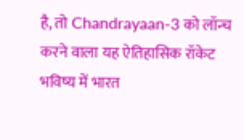है, तो Chandrayaan-3 को लॉन्च करने वाला यह ऐतिहासिक रॉकेट भविष्य में भारत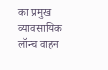का प्रमुख व्यावसायिक लॉन्च वाहन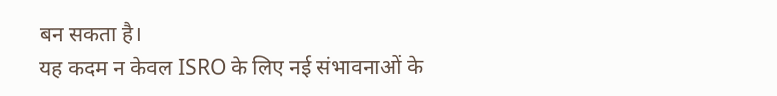बन सकता है।
यह कदम न केवल ISRO के लिए नई संभावनाओं के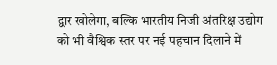द्वार खोलेगा, बल्कि भारतीय निजी अंतरिक्ष उद्योग को भी वैश्विक स्तर पर नई पहचान दिलाने में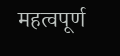महत्वपूर्ण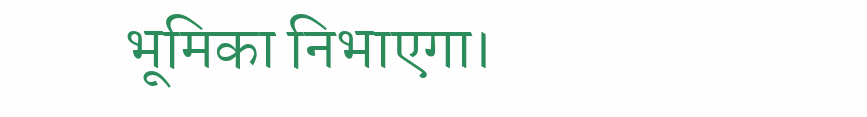भूमिका निभाएगा।